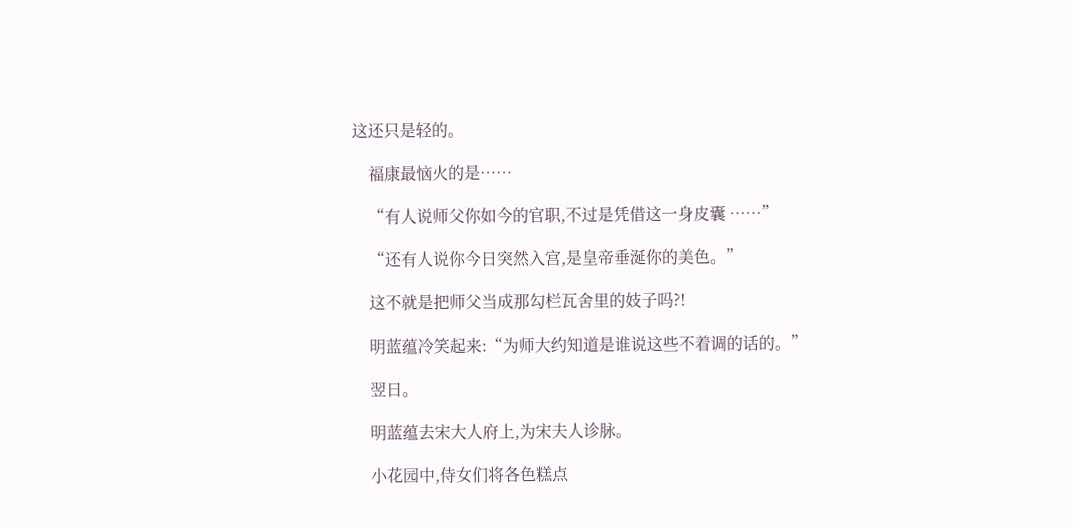这还只是轻的。

    福康最恼火的是……

    “有人说师父你如今的官职,不过是凭借这一身皮囊 ……”

    “还有人说你今日突然入宫,是皇帝垂涎你的美色。”

    这不就是把师父当成那勾栏瓦舍里的妓子吗?!

    明蓝蕴冷笑起来:“为师大约知道是谁说这些不着调的话的。”

    翌日。

    明蓝蕴去宋大人府上,为宋夫人诊脉。

    小花园中,侍女们将各色糕点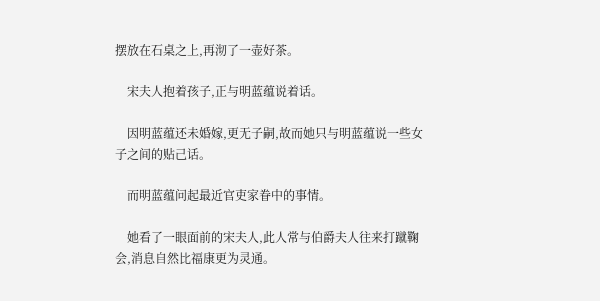摆放在石桌之上,再沏了一壶好茶。

    宋夫人抱着孩子,正与明蓝蕴说着话。

    因明蓝蕴还未婚嫁,更无子嗣,故而她只与明蓝蕴说一些女子之间的贴己话。

    而明蓝蕴问起最近官吏家眷中的事情。

    她看了一眼面前的宋夫人,此人常与伯爵夫人往来打蹴鞠会,消息自然比福康更为灵通。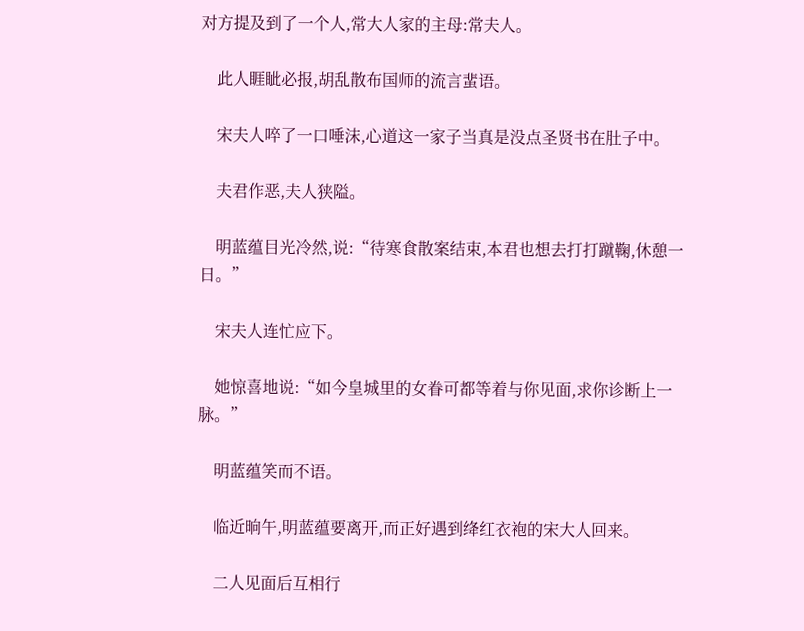对方提及到了一个人,常大人家的主母:常夫人。

    此人睚眦必报,胡乱散布国师的流言蜚语。

    宋夫人啐了一口唾沫,心道这一家子当真是没点圣贤书在肚子中。

    夫君作恶,夫人狭隘。

    明蓝蕴目光冷然,说:“待寒食散案结束,本君也想去打打蹴鞠,休憩一日。”

    宋夫人连忙应下。

    她惊喜地说:“如今皇城里的女眷可都等着与你见面,求你诊断上一脉。”

    明蓝蕴笑而不语。

    临近晌午,明蓝蕴要离开,而正好遇到绛红衣袍的宋大人回来。

    二人见面后互相行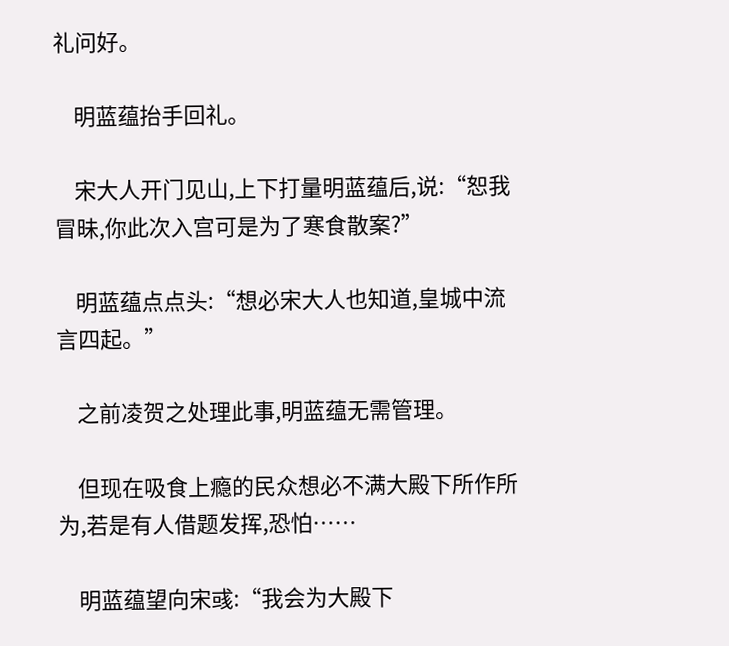礼问好。

    明蓝蕴抬手回礼。

    宋大人开门见山,上下打量明蓝蕴后,说:“恕我冒昧,你此次入宫可是为了寒食散案?”

    明蓝蕴点点头:“想必宋大人也知道,皇城中流言四起。”

    之前凌贺之处理此事,明蓝蕴无需管理。

    但现在吸食上瘾的民众想必不满大殿下所作所为,若是有人借题发挥,恐怕……

    明蓝蕴望向宋彧:“我会为大殿下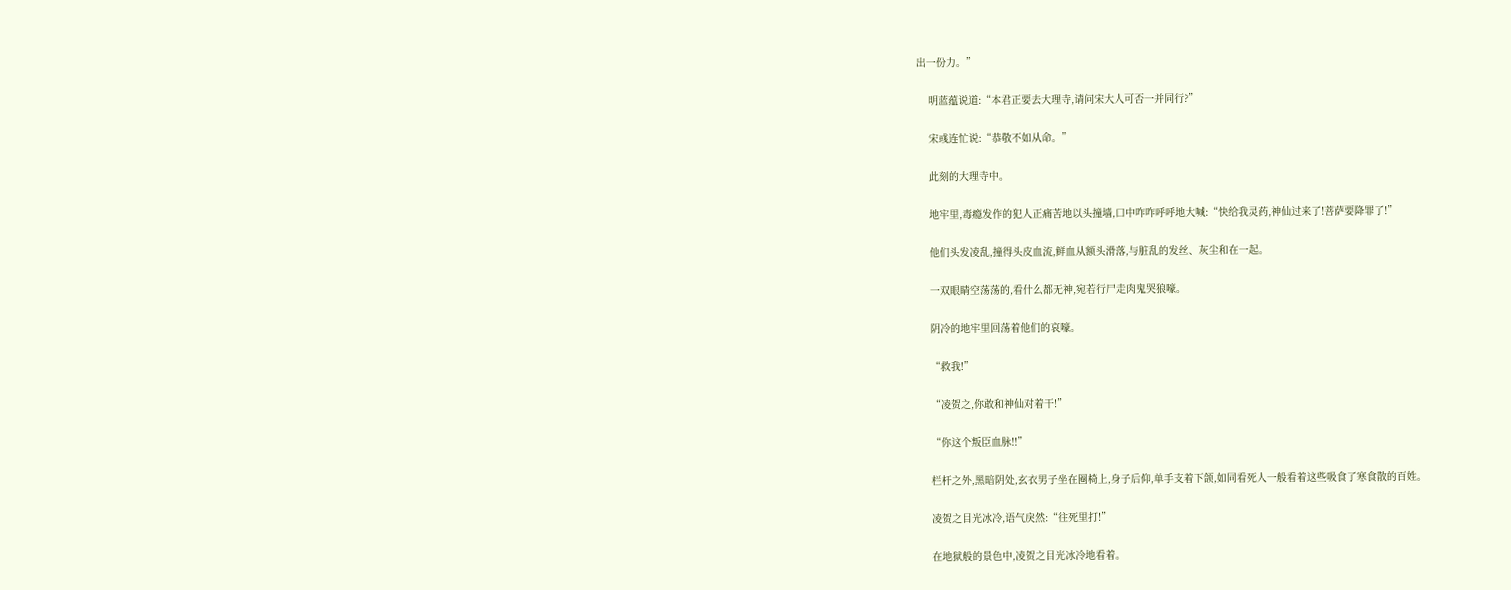出一份力。”

    明蓝蕴说道:“本君正要去大理寺,请问宋大人可否一并同行?”

    宋彧连忙说:“恭敬不如从命。”

    此刻的大理寺中。

    地牢里,毒瘾发作的犯人正痛苦地以头撞墙,口中咋咋呼呼地大喊:“快给我灵药,神仙过来了!菩萨要降罪了!”

    他们头发凌乱,撞得头皮血流,鲜血从额头滑落,与脏乱的发丝、灰尘和在一起。

    一双眼睛空荡荡的,看什么都无神,宛若行尸走肉鬼哭狼嚎。

    阴冷的地牢里回荡着他们的哀嚎。

    “救我!”

    “凌贺之,你敢和神仙对着干!”

    “你这个叛臣血脉!!”

    栏杆之外,黑暗阴处,玄衣男子坐在圈椅上,身子后仰,单手支着下颌,如同看死人一般看着这些吸食了寒食散的百姓。

    凌贺之目光冰冷,语气戾然:“往死里打!”

    在地狱般的景色中,凌贺之目光冰冷地看着。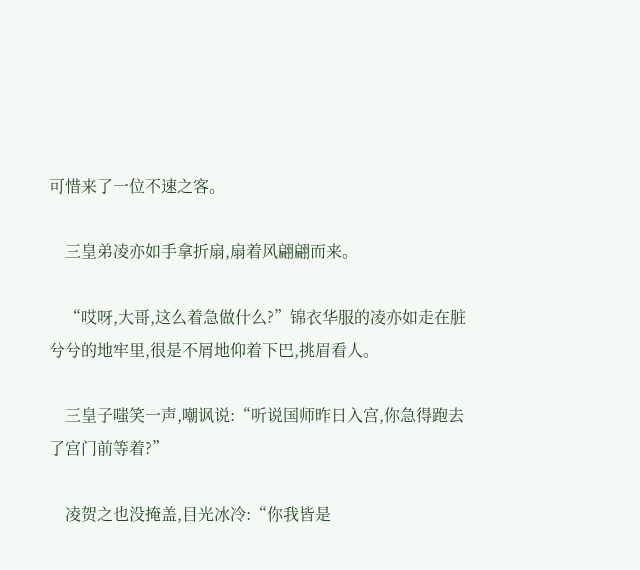可惜来了一位不速之客。

    三皇弟凌亦如手拿折扇,扇着风翩翩而来。

    “哎呀,大哥,这么着急做什么?”锦衣华服的凌亦如走在脏兮兮的地牢里,很是不屑地仰着下巴,挑眉看人。

    三皇子嗤笑一声,嘲讽说:“听说国师昨日入宫,你急得跑去了宫门前等着?”

    凌贺之也没掩盖,目光冰冷:“你我皆是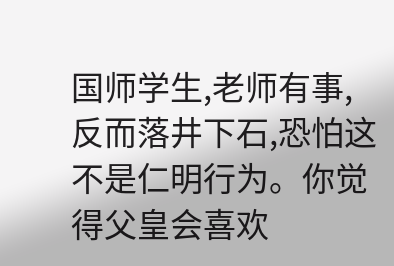国师学生,老师有事,反而落井下石,恐怕这不是仁明行为。你觉得父皇会喜欢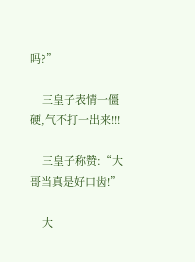吗?”

    三皇子表情一僵硬,气不打一出来!!!

    三皇子称赞:“大哥当真是好口齿!”

    大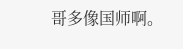哥多像国师啊。